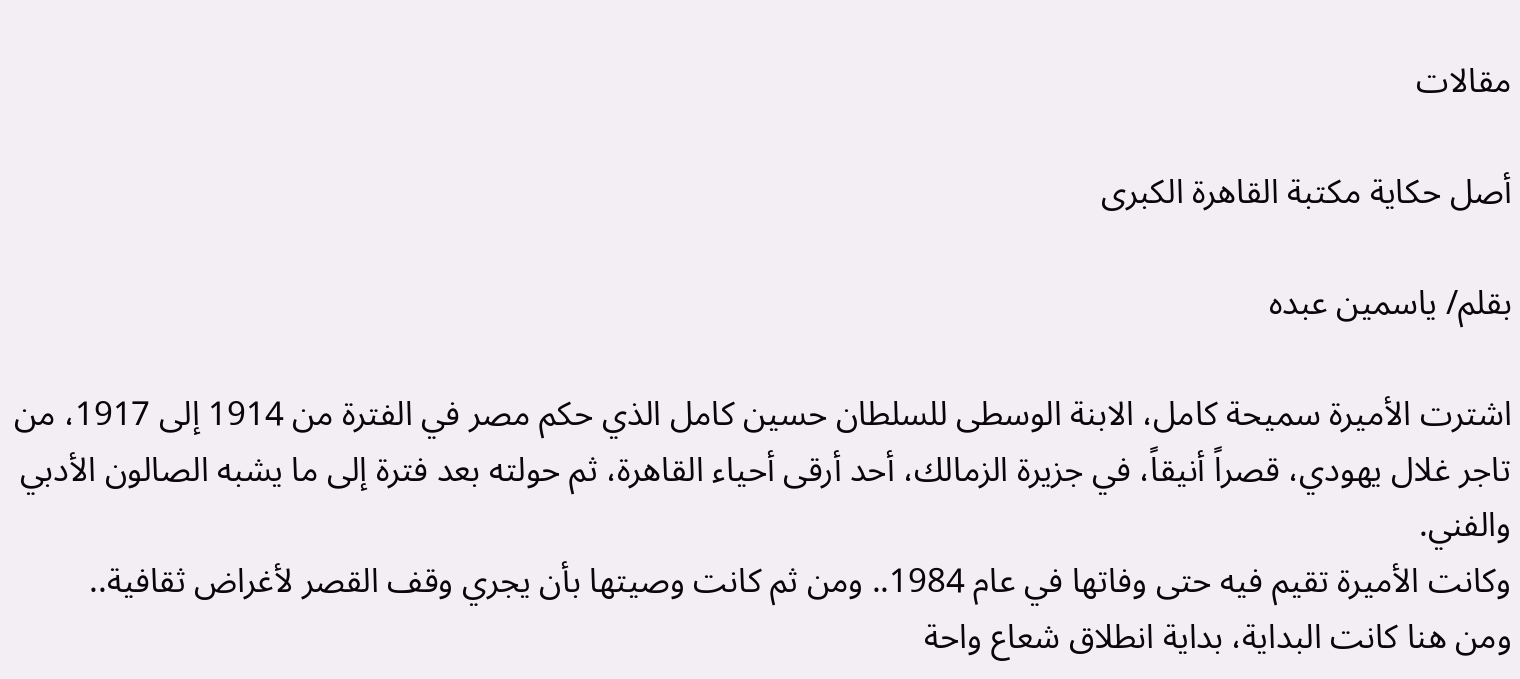مقالات

أصل حكاية مكتبة القاهرة الكبرى

بقلم/ ياسمين عبده

اشترت الأميرة سميحة كامل، الابنة الوسطى للسلطان حسين كامل الذي حكم مصر في الفترة من 1914 إلى 1917، من تاجر غلال يهودي، قصراً أنيقاً، في جزيرة الزمالك، أحد أرقى أحياء القاهرة، ثم حولته بعد فترة إلى ما يشبه الصالون الأدبي والفني.
وكانت الأميرة تقيم فيه حتى وفاتها في عام 1984.. ومن ثم كانت وصيتها بأن يجري وقف القصر لأغراض ثقافية..
ومن هنا كانت البداية، بداية انطلاق شعاع واحة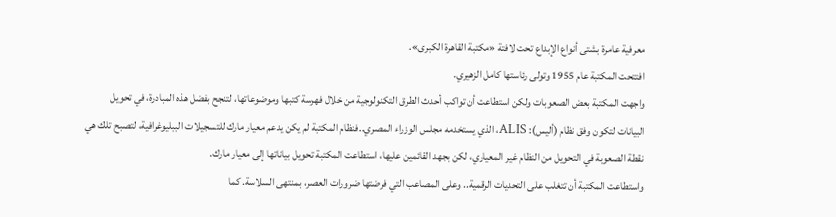معرفية عامرة بشتى أنواع الإبداع تحت لافتة «مكتبة القاهرة الكبرى».
افتتحت المكتبة عام 1955 وتولى رئاستها كامل الزهيري.
واجهت المكتبة بعض الصعوبات ولكن استطاعت أن تواكب أحدث الطرق التكنولوجية من خلال فهرسة كتبها وموضوعاتها، لتنجح بفضل هذه المبادرة، في تحويل البيانات لتكون وفق نظام (أليس): ALIS، الذي يستخدمه مجلس الوزراء المصري..فنظام المكتبة لم يكن يدعم معيار مارك للتسجيلات الببليوغرافية، لتصبح تلك هي نقطة الصعوبة في التحويل من النظام غير المعياري، لكن بجهد القائمين عليها، استطاعت المكتبة تحويل بياناتها إلى معيار مارك.
واستطاعت المكتبة أن تتغلب على التحديات الرقمية.. وعلى المصاعب التي فرضتها ضرورات العصر، بمنتهى السلاسة. كما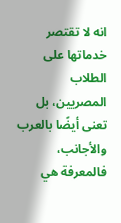انه لا تقتصر خدماتها على الطلاب المصريين، بل تعنى أيضًا بالعرب والأجانب، فالمعرفة هي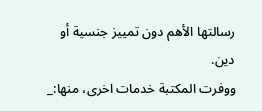رسالتها الأهم دون تمييز جنسية أو دين.
ووفرت المكتبة خدمات اخرى، منها:_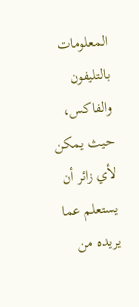المعلومات بالتليفون والفاكس، حيث يمكن لأي زائر أن يستعلم عما يريده من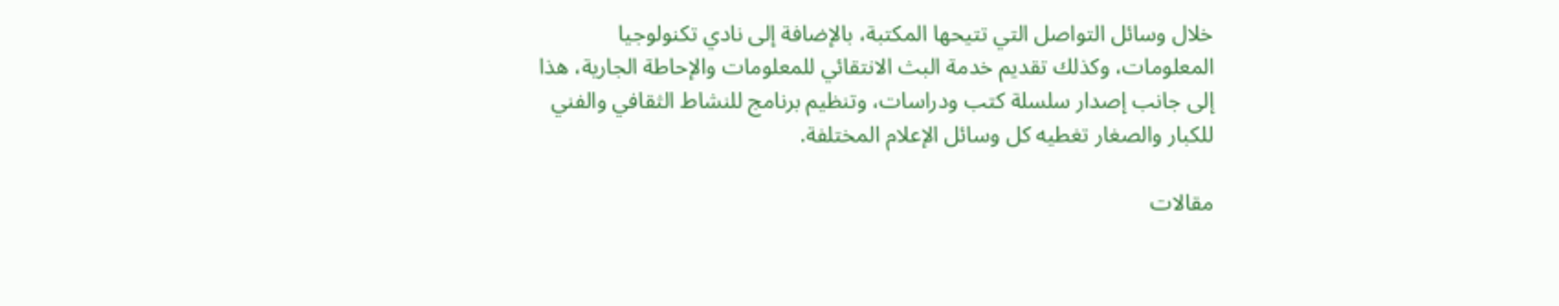خلال وسائل التواصل التي تتيحها المكتبة، بالإضافة إلى نادي تكنولوجيا المعلومات، وكذلك تقديم خدمة البث الانتقائي للمعلومات والإحاطة الجارية، هذا إلى جانب إصدار سلسلة كتب ودراسات، وتنظيم برنامج للنشاط الثقافي والفني للكبار والصغار تغطيه كل وسائل الإعلام المختلفة.

مقالات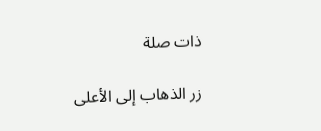ذات صلة

زر الذهاب إلى الأعلى